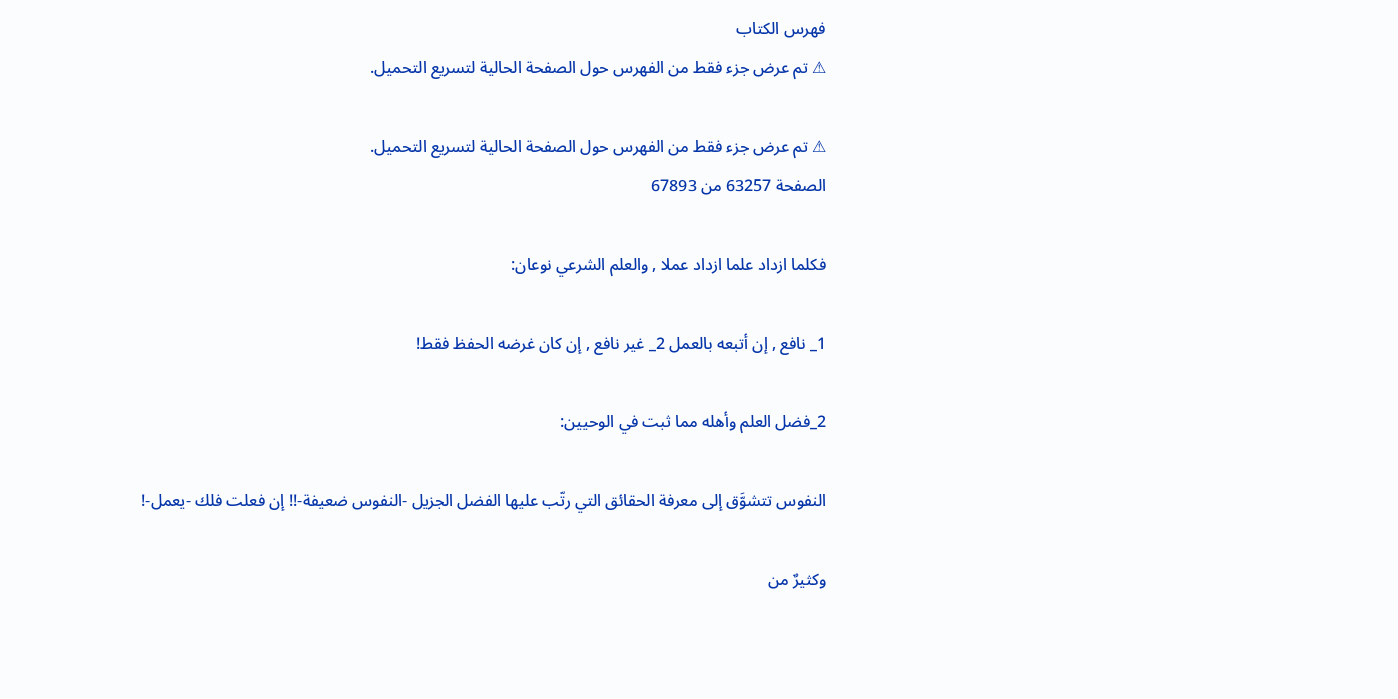فهرس الكتاب
⚠ تم عرض جزء فقط من الفهرس حول الصفحة الحالية لتسريع التحميل.

⚠ تم عرض جزء فقط من الفهرس حول الصفحة الحالية لتسريع التحميل.
الصفحة 63257 من 67893

فكلما ازداد علما ازداد عملا , والعلم الشرعي نوعان:

1_ نافع , إن أتبعه بالعمل 2_ غير نافع , إن كان غرضه الحفظ فقط!

2_فضل العلم وأهله مما ثبت في الوحيين:

النفوس تتشوَّق إلى معرفة الحقائق التي رتّب عليها الفضل الجزيل -النفوس ضعيفة-!! إن فعلت فلك -يعمل-!

وكثيرٌ من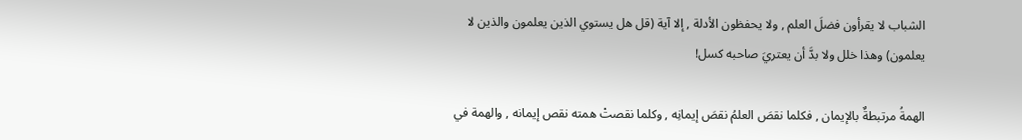الشباب لا يقرأون فضلَ العلم , ولا يحفظون الأدلة , إلا آية (قل هل يستوي الذين يعلمون والذين لا يعلمون) وهذا خلل ولا بدَّ أن يعتريَ صاحبه كسل!

الهمةُ مرتبطةٌ بالإيمان , فكلما نقصَ العلمُ نقصَ إيمانِه , وكلما نقصتْ همته نقص إيمانه , والهمة في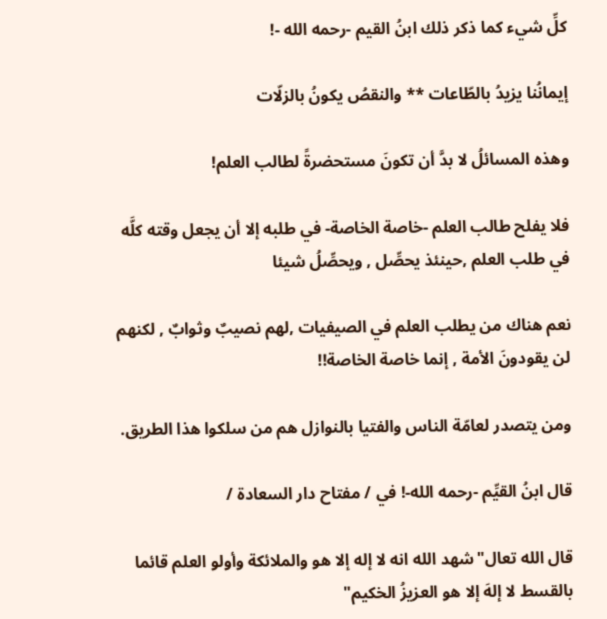كلِّ شيء كما ذكر ذلك ابنُ القيم -رحمه الله -!

إيمانُنا يزيدُ بالطّاعات ** والنقصُ يكونُ بالزلّات

وهذه المسائلُ لا بدَّ أن تكونَ مستحضرةً لطالب العلم!

فلا يفلح طالب العلم -خاصة الخاصة- في طلبه إلا أن يجعل وقته كلَّه في طلب العلم ,حينئذ يحصِّل , ويحصِّلُ شيئا

نعم هناك من يطلب العلم في الصيفيات ,لهم نصيبٌ وثوابٌ , لكنهم لن يقودونَ الأمة , إنما خاصة الخاصة!!

ومن يتصدر لعامّة الناس والفتيا بالنوازل هم من سلكوا هذا الطريق.

قال ابنُ القيِّم -رحمه الله-! في / مفتاح دار السعادة /

قال الله تعال"شهد الله انه لا إله إلا هو والملائكة وأولو العلم قائما بالقسط لا إلهَ إلا هو العزيزُ الخكيم"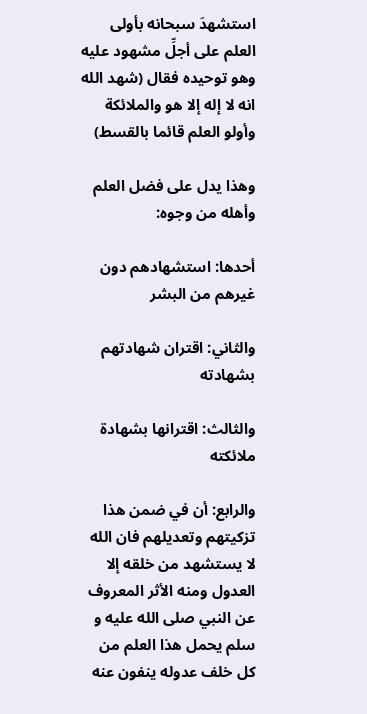استشهدَ سبحانه بأولى العلم على أجلِّ مشهود عليه وهو توحيده فقال (شهد الله انه لا إله إلا هو والملائكة وأولو العلم قائما بالقسط)

وهذا يدل على فضل العلم وأهله من وجوه:

أحدها: استشهادهم دون غيرهم من البشر

والثاني: اقتران شهادتهم بشهادته

والثالث: اقترانها بشهادة ملائكته

والرابع: أن في ضمن هذا تزكيتهم وتعديلهم فان الله لا يستشهد من خلقه إلا العدول ومنه الأثر المعروف عن النبي صلى الله عليه و سلم يحمل هذا العلم من كل خلف عدوله ينفون عنه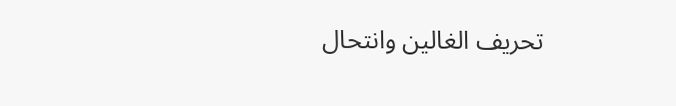تحريف الغالين وانتحال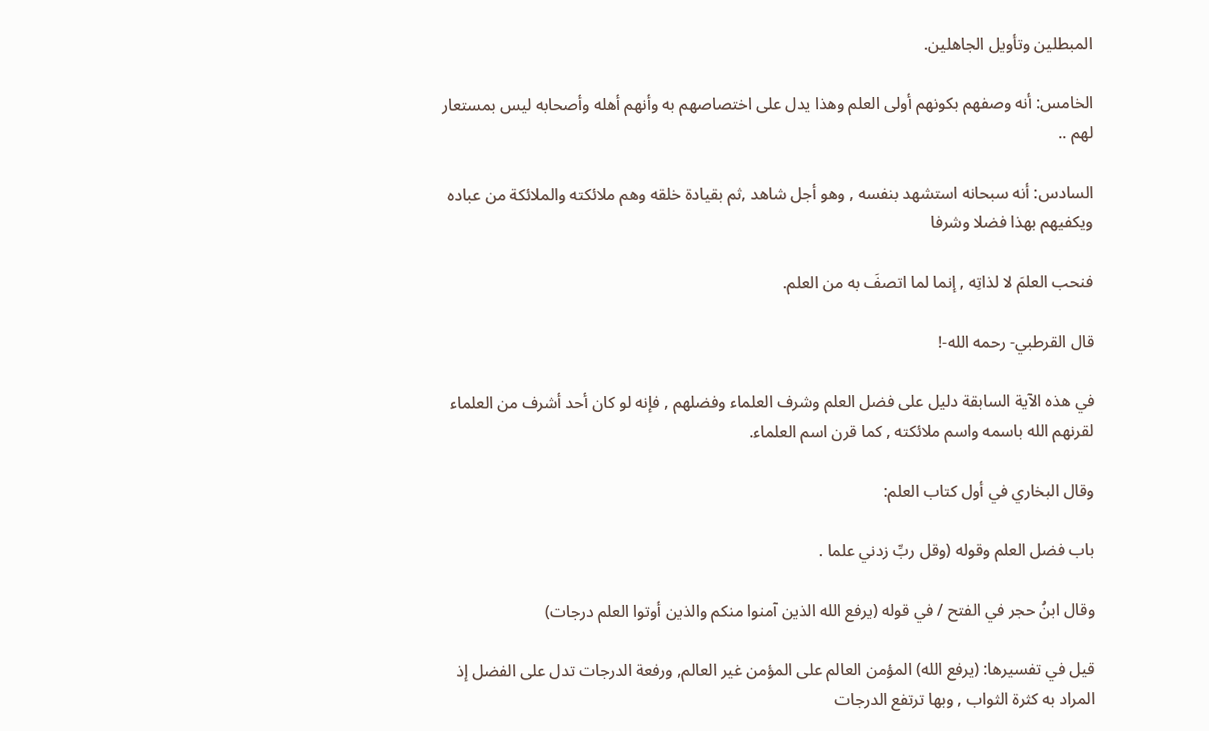المبطلين وتأويل الجاهلين.

الخامس: أنه وصفهم بكونهم أولى العلم وهذا يدل على اختصاصهم به وأنهم أهله وأصحابه ليس بمستعار لهم ..

السادس: أنه سبحانه استشهد بنفسه , وهو أجل شاهد ,ثم بقيادة خلقه وهم ملائكته والملائكة من عباده ويكفيهم بهذا فضلا وشرفا

فنحب العلمَ لا لذاتِه , إنما لما اتصفَ به من العلم.

قال القرطبي- رحمه الله-!

في هذه الآية السابقة دليل على فضل العلم وشرف العلماء وفضلهم , فإنه لو كان أحد أشرف من العلماء لقرنهم الله باسمه واسم ملائكته , كما قرن اسم العلماء.

وقال البخاري في أول كتاب العلم:

باب فضل العلم وقوله (وقل ربِّ زدني علما .

وقال ابنُ حجر في الفتح / في قوله (يرفع الله الذين آمنوا منكم والذين أوتوا العلم درجات)

قيل في تفسيرها: (يرفع الله) المؤمن العالم على المؤمن غير العالم, ورفعة الدرجات تدل على الفضل إذ المراد به كثرة الثواب , وبها ترتفع الدرجات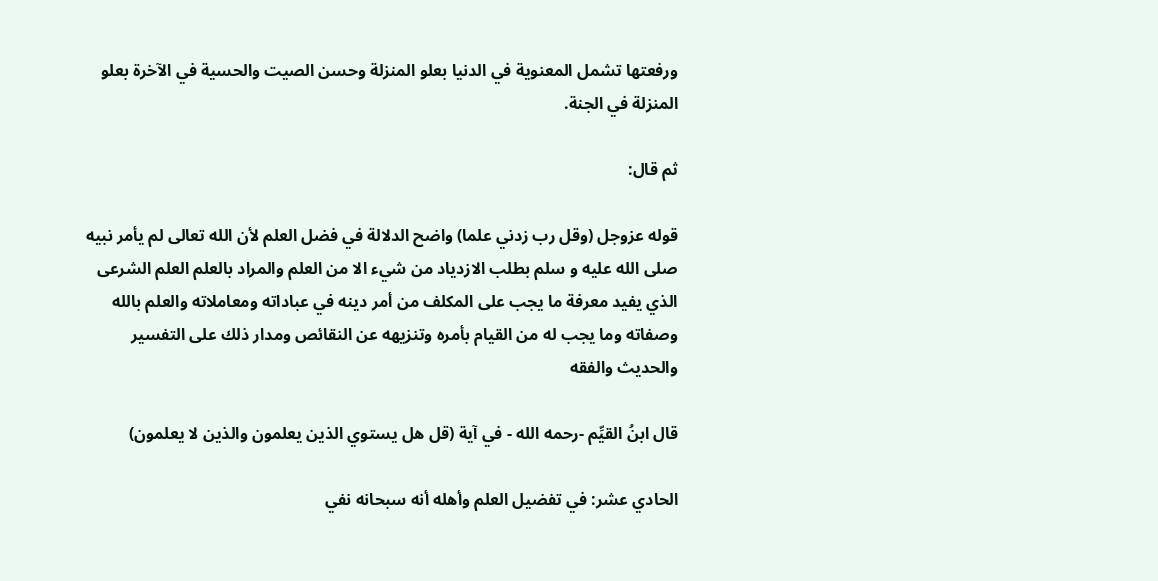ورفعتها تشمل المعنوية في الدنيا بعلو المنزلة وحسن الصيت والحسية في الآخرة بعلو المنزلة في الجنة.

ثم قال:

قوله عزوجل (وقل رب زدني علما) واضح الدلالة في فضل العلم لأن الله تعالى لم يأمر نبيه صلى الله عليه و سلم بطلب الازدياد من شيء الا من العلم والمراد بالعلم العلم الشرعى الذي يفيد معرفة ما يجب على المكلف من أمر دينه في عباداته ومعاملاته والعلم بالله وصفاته وما يجب له من القيام بأمره وتنزيهه عن النقائص ومدار ذلك على التفسير والحديث والفقه

قال ابنُ القيِّم -رحمه الله - في آية (قل هل يستوي الذين يعلمون والذين لا يعلمون)

الحادي عشر: في تفضيل العلم وأهله أنه سبحانه نفي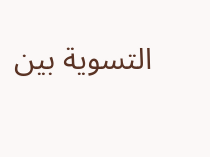التسوية بين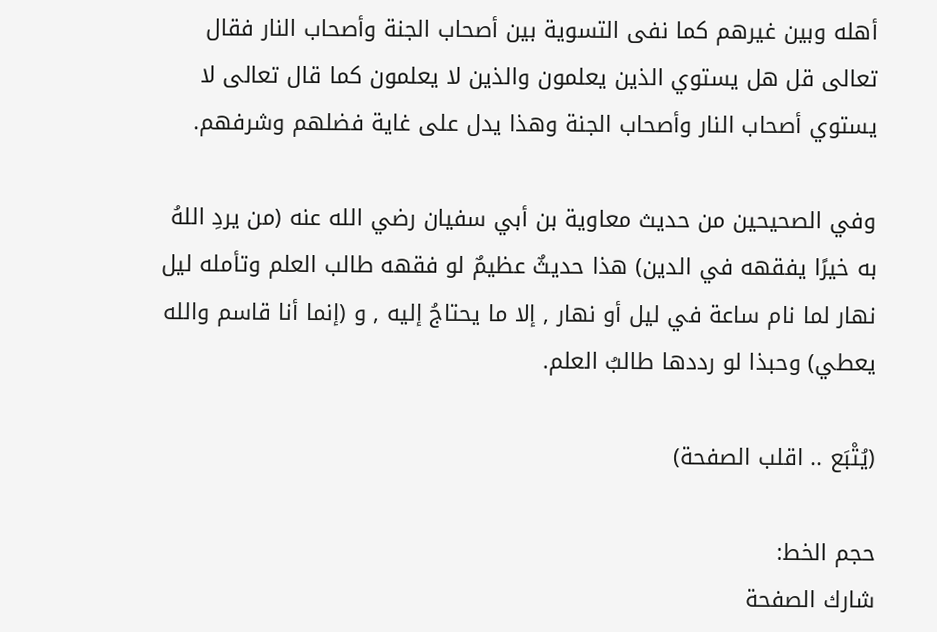أهله وبين غيرهم كما نفى التسوية بين أصحاب الجنة وأصحاب النار فقال تعالى قل هل يستوي الذين يعلمون والذين لا يعلمون كما قال تعالى لا يستوي أصحاب النار وأصحاب الجنة وهذا يدل على غاية فضلهم وشرفهم.

وفي الصحيحين من حديث معاوية بن أبي سفيان رضي الله عنه (من يردِ اللهُ به خيرًا يفقهه في الدين) هذا حديثٌ عظيمٌ لو فقهه طالب العلم وتأمله ليل نهار لما نام ساعة في ليل أو نهار , إلا ما يحتاجُ إليه , و (إنما أنا قاسم والله يعطي) وحبذا لو رددها طالبُ العلم.

(يُتْبَع .. اقلب الصفحة)

حجم الخط:
شارك الصفحة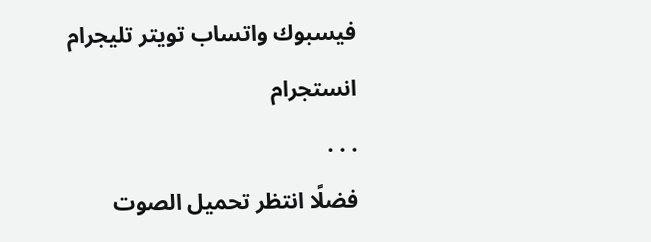فيسبوك واتساب تويتر تليجرام انستجرام
. . .
فضلًا انتظر تحميل الصوت